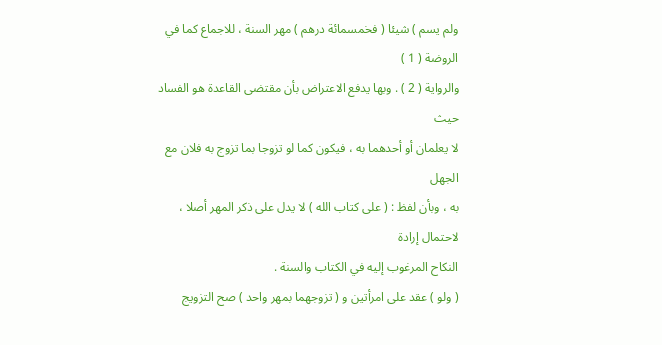ولم يسم ) شيئا ( فخمسمائة درهم ) مهر السنة ، للاجماع كما في الروضة ( 1 )
والرواية ( 2 ) . وبها يدفع الاعتراض بأن مقتضى القاعدة هو الفساد حيث
لا يعلمان أو أحدهما به ، فيكون كما لو تزوجا بما تزوج به فلان مع الجهل
به ، وبأن لفظ : ( على كتاب الله ) لا يدل على ذكر المهر أصلا ، لاحتمال إرادة
النكاح المرغوب إليه في الكتاب والسنة .
( ولو ) عقد على امرأتين و ( تزوجهما بمهر واحد ) صح التزويج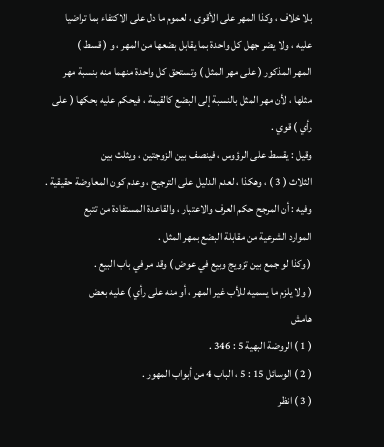بلا خلاف ، وكذا المهر على الأقوى ، لعموم ما دل على الاكتفاء بما تراضيا
عليه ، ولا يضر جهل كل واحدة بما يقابل بضعها من المهر ، و ( قسط )
المهر المذكور ( على مهر المثل ) وتستحق كل واحدة منهما منه بنسبة مهر
مثلها ، لأن مهر المثل بالنسبة إلى البضع كالقيمة ، فيحكم عليه بحكها ( على
رأي ) قوي .
وقيل : يقسط على الرؤوس ، فينصف بين الزوجتين ، ويثلث بين
الثلاث ( 3 ) ، وهكذا ، لعدم الدليل على الترجيح ، وعدم كون المعاوضة حقيقية .
وفيه : أن المرجح حكم العرف والاعتبار ، والقاعدة المستفادة من تتبع
الموارد الشرعية من مقابلة البضع بمهر المثل .
( وكذا لو جمع بين تزويج وبيع في عوض ) وقد مر في باب البيع .
( ولا يلزم ما يسميه للأب غير المهر ، أو منه على رأي ) عليه بعض
هامش
( 1 ) الروضة البهية 5 : 346 .
( 2 ) الوسائل 15 : 5 ، الباب 4 من أبواب المهور .
( 3 ) انظر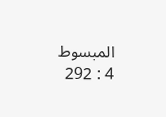المبسوط 4 : 292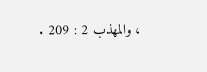، والمهذب 2 : 209 .